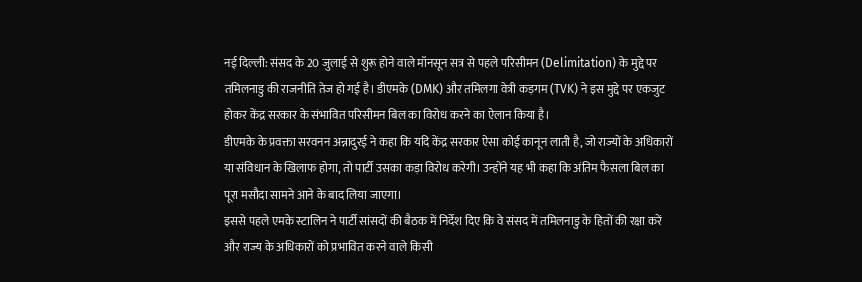नई दिल्ली: संसद के 20 जुलाई से शुरू होने वाले मॉनसून सत्र से पहले परिसीमन (Delimitation) के मुद्दे पर तमिलनाडु की राजनीति तेज हो गई है। डीएमके (DMK) और तमिलगा वेत्री कड़गम (TVK) ने इस मुद्दे पर एकजुट होकर केंद्र सरकार के संभावित परिसीमन बिल का विरोध करने का ऐलान किया है।
डीएमके के प्रवक्ता सरवनन अन्नादुरई ने कहा कि यदि केंद्र सरकार ऐसा कोई कानून लाती है, जो राज्यों के अधिकारों या संविधान के खिलाफ होगा, तो पार्टी उसका कड़ा विरोध करेगी। उन्होंने यह भी कहा कि अंतिम फैसला बिल का पूरा मसौदा सामने आने के बाद लिया जाएगा।
इससे पहले एमके स्टालिन ने पार्टी सांसदों की बैठक में निर्देश दिए कि वे संसद में तमिलनाडु के हितों की रक्षा करें और राज्य के अधिकारों को प्रभावित करने वाले किसी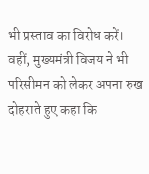भी प्रस्ताव का विरोध करें।
वहीं, मुख्यमंत्री विजय ने भी परिसीमन को लेकर अपना रुख दोहराते हुए कहा कि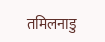तमिलनाडु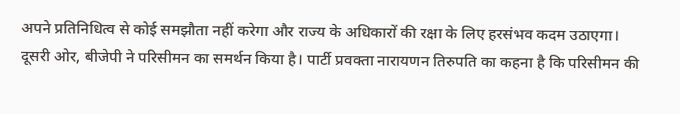अपने प्रतिनिधित्व से कोई समझौता नहीं करेगा और राज्य के अधिकारों की रक्षा के लिए हरसंभव कदम उठाएगा।
दूसरी ओर, बीजेपी ने परिसीमन का समर्थन किया है। पार्टी प्रवक्ता नारायणन तिरुपति का कहना है कि परिसीमन की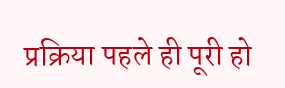प्रक्रिया पहले ही पूरी हो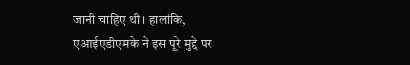जानी चाहिए थी। हालांकि, एआईएडीएमके ने इस पूरे मुद्दे पर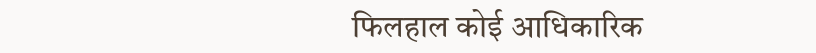फिलहाल कोई आधिकारिक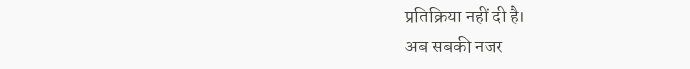प्रतिक्रिया नहीं दी है।
अब सबकी नजर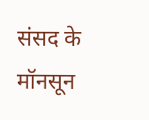संसद के मॉनसून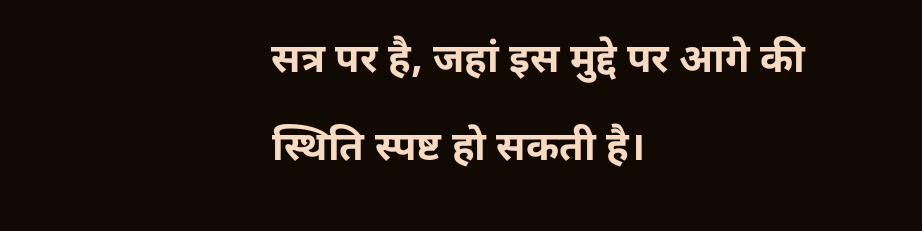सत्र पर है, जहां इस मुद्दे पर आगे की स्थिति स्पष्ट हो सकती है।